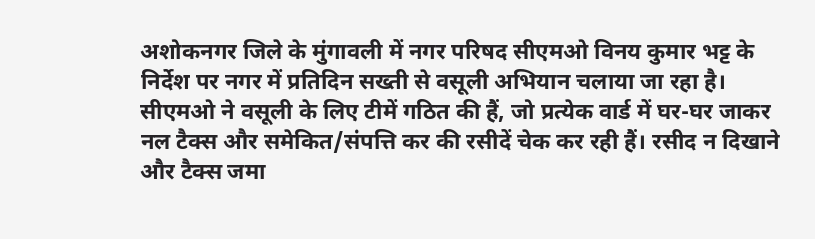अशोकनगर जिले के मुंगावली में नगर परिषद सीएमओ विनय कुमार भट्ट के निर्देश पर नगर में प्रतिदिन सख्ती से वसूली अभियान चलाया जा रहा है। सीएमओ ने वसूली के लिए टीमें गठित की हैं, जो प्रत्येक वार्ड में घर-घर जाकर नल टैक्स और समेकित/संपत्ति कर की रसीदें चेक कर रही हैं। रसीद न दिखाने और टैक्स जमा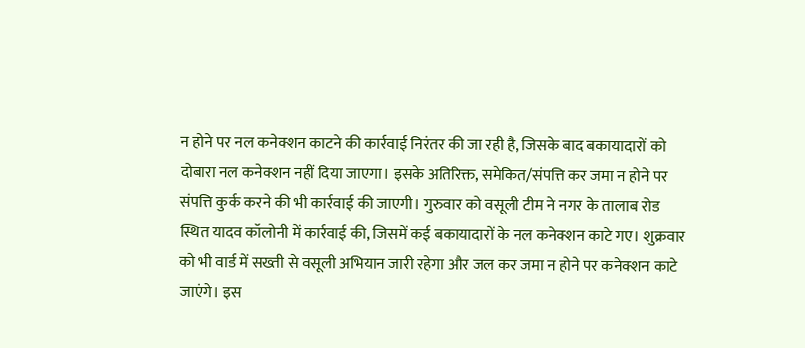न होने पर नल कनेक्शन काटने की कार्रवाई निरंतर की जा रही है, जिसके बाद बकायादारों को दोबारा नल कनेक्शन नहीं दिया जाएगा। इसके अतिरिक्त, समेकित/संपत्ति कर जमा न होने पर संपत्ति कुर्क करने की भी कार्रवाई की जाएगी। गुरुवार को वसूली टीम ने नगर के तालाब रोड स्थित यादव कॉलोनी में कार्रवाई की, जिसमें कई बकायादारों के नल कनेक्शन काटे गए। शुक्रवार को भी वार्ड में सख्ती से वसूली अभियान जारी रहेगा और जल कर जमा न होने पर कनेक्शन काटे जाएंगे। इस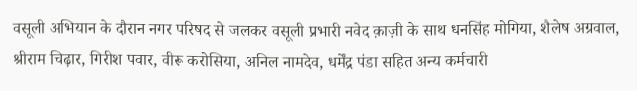वसूली अभियान के दौरान नगर परिषद से जलकर वसूली प्रभारी नवेद क़ाज़ी के साथ धनसिंह मोगिया, शैलेष अग्रवाल, श्रीराम चिढ़ार, गिरीश पवार, वीरू करोसिया, अनिल नामदेव, धर्मेंद्र पंडा सहित अन्य कर्मचारी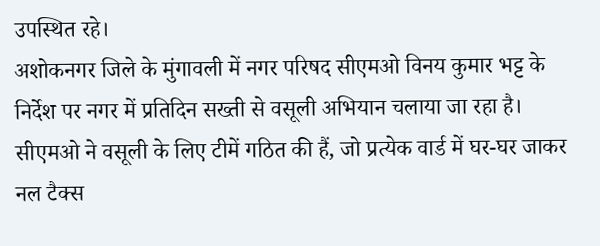उपस्थित रहे।
अशोकनगर जिले के मुंगावली में नगर परिषद सीएमओ विनय कुमार भट्ट के निर्देश पर नगर में प्रतिदिन सख्ती से वसूली अभियान चलाया जा रहा है। सीएमओ ने वसूली के लिए टीमें गठित की हैं, जो प्रत्येक वार्ड में घर-घर जाकर नल टैक्स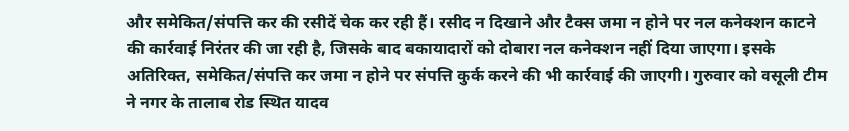और समेकित/संपत्ति कर की रसीदें चेक कर रही हैं। रसीद न दिखाने और टैक्स जमा न होने पर नल कनेक्शन काटने की कार्रवाई निरंतर की जा रही है, जिसके बाद बकायादारों को दोबारा नल कनेक्शन नहीं दिया जाएगा। इसके अतिरिक्त, समेकित/संपत्ति कर जमा न होने पर संपत्ति कुर्क करने की भी कार्रवाई की जाएगी। गुरुवार को वसूली टीम ने नगर के तालाब रोड स्थित यादव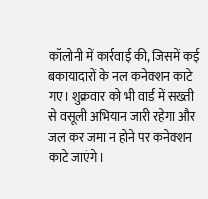कॉलोनी में कार्रवाई की, जिसमें कई बकायादारों के नल कनेक्शन काटे गए। शुक्रवार को भी वार्ड में सख्ती से वसूली अभियान जारी रहेगा और जल कर जमा न होने पर कनेक्शन काटे जाएंगे।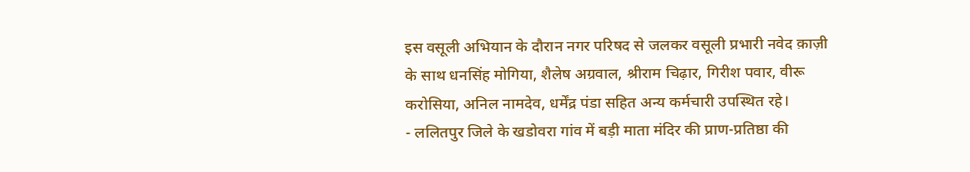इस वसूली अभियान के दौरान नगर परिषद से जलकर वसूली प्रभारी नवेद क़ाज़ी के साथ धनसिंह मोगिया, शैलेष अग्रवाल, श्रीराम चिढ़ार, गिरीश पवार, वीरू करोसिया, अनिल नामदेव, धर्मेंद्र पंडा सहित अन्य कर्मचारी उपस्थित रहे।
- ललितपुर जिले के खडोवरा गांव में बड़ी माता मंदिर की प्राण-प्रतिष्ठा की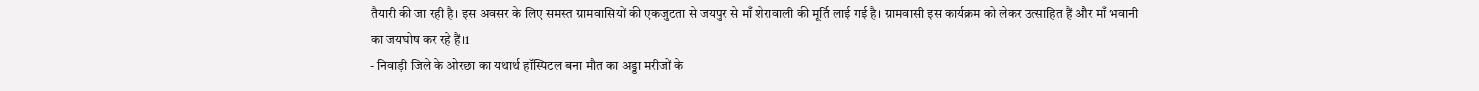तैयारी की जा रही है। इस अवसर के लिए समस्त ग्रामवासियों की एकजुटता से जयपुर से माँ शेरावाली की मूर्ति लाई गई है। ग्रामवासी इस कार्यक्रम को लेकर उत्साहित हैं और माँ भवानी का जयघोष कर रहे हैं।1
- निवाड़ी जिले के ओरछा का यथार्थ हॉस्पिटल बना मौत का अड्डा मरीजों के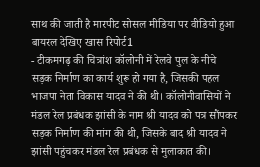साथ की जाती है मारपीट सोसल मीडिया पर वीडियो हुआ बायरल देखिए खास रिपोर्ट1
- टीकमगढ़ की चित्रांश कॉलोनी में रेलवे पुल के नीचे सड़क निर्माण का कार्य शुरू हो गया है, जिसकी पहल भाजपा नेता विकास यादव ने की थी। कॉलोनीवासियों ने मंडल रेल प्रबंधक झांसी के नाम श्री यादव को पत्र सौंपकर सड़क निर्माण की मांग की थी, जिसके बाद श्री यादव ने झांसी पहुंचकर मंडल रेल प्रबंधक से मुलाकात की।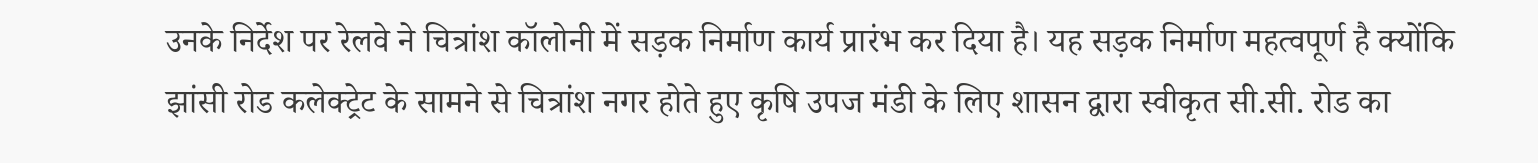उनके निर्देश पर रेलवे ने चित्रांश कॉलोनी में सड़क निर्माण कार्य प्रारंभ कर दिया है। यह सड़क निर्माण महत्वपूर्ण है क्योंकि झांसी रोड कलेक्ट्रेट के सामने से चित्रांश नगर होते हुए कृषि उपज मंडी के लिए शासन द्वारा स्वीकृत सी.सी. रोड का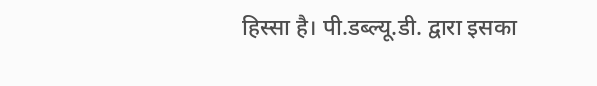हिस्सा है। पी.डब्ल्यू.डी. द्वारा इसका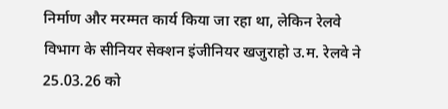निर्माण और मरम्मत कार्य किया जा रहा था, लेकिन रेलवे विभाग के सीनियर सेक्शन इंजीनियर खजुराहो उ.म. रेलवे ने 25.03.26 को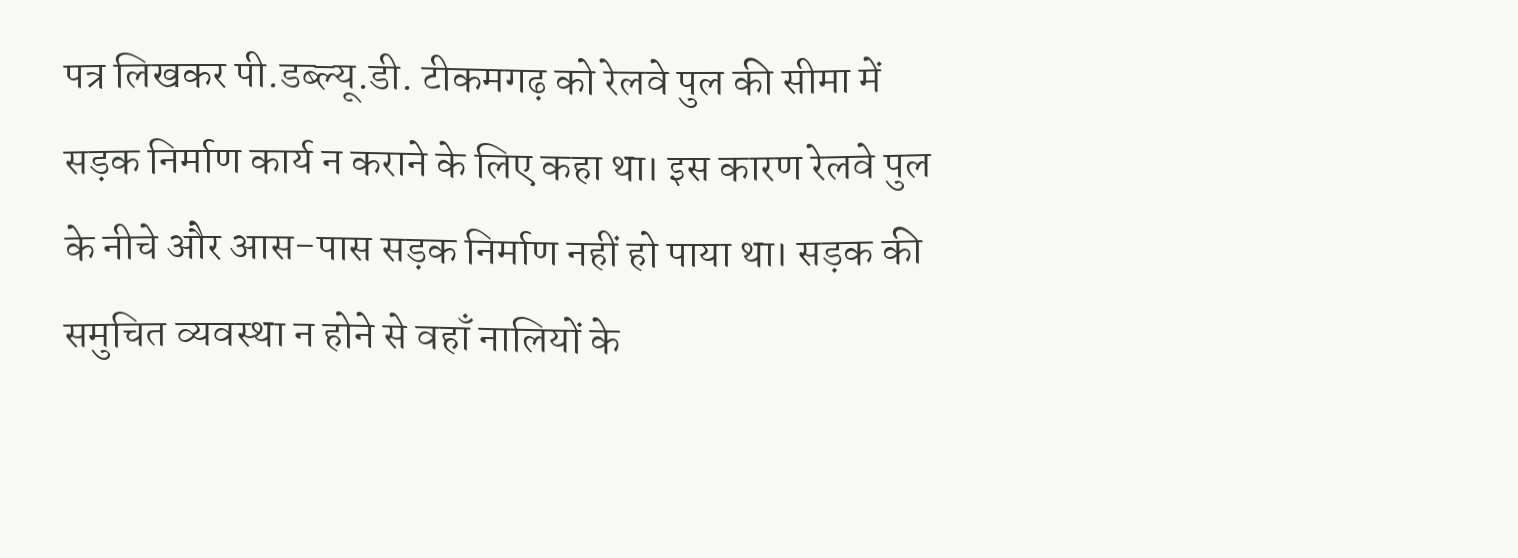पत्र लिखकर पी.डब्ल्यू.डी. टीकमगढ़ को रेलवे पुल की सीमा में सड़क निर्माण कार्य न कराने के लिए कहा था। इस कारण रेलवे पुल के नीचे और आस-पास सड़क निर्माण नहीं हो पाया था। सड़क की समुचित व्यवस्था न होने से वहाँ नालियों के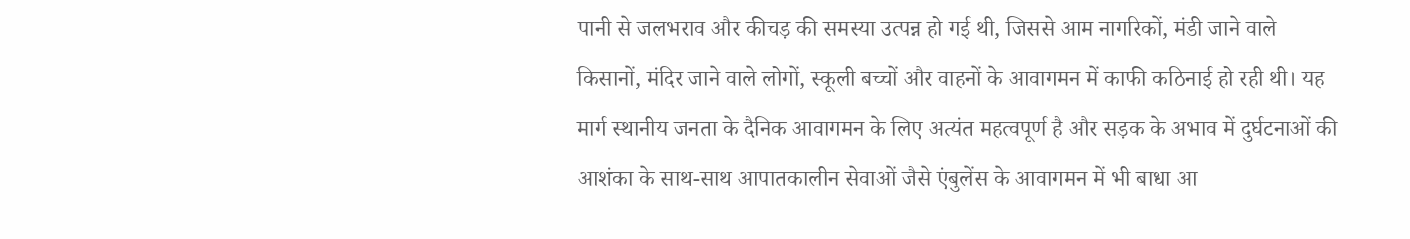पानी से जलभराव और कीचड़ की समस्या उत्पन्न हो गई थी, जिससे आम नागरिकों, मंडी जाने वाले किसानों, मंदिर जाने वाले लोगों, स्कूली बच्चों और वाहनों के आवागमन में काफी कठिनाई हो रही थी। यह मार्ग स्थानीय जनता के दैनिक आवागमन के लिए अत्यंत महत्वपूर्ण है और सड़क के अभाव में दुर्घटनाओं की आशंका के साथ-साथ आपातकालीन सेवाओं जैसे एंबुलेंस के आवागमन में भी बाधा आ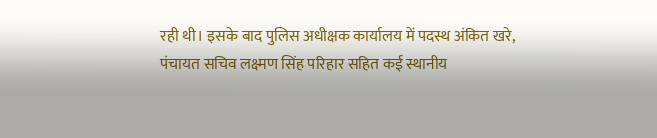रही थी। इसके बाद पुलिस अधीक्षक कार्यालय में पदस्थ अंकित खरे, पंचायत सचिव लक्ष्मण सिंह परिहार सहित कई स्थानीय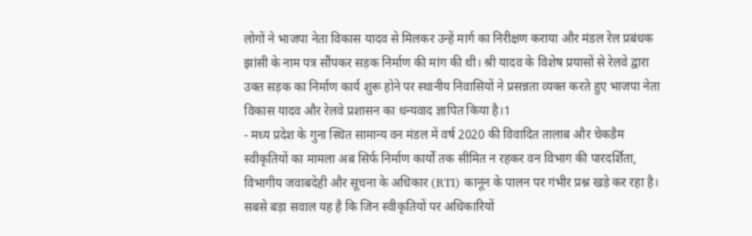लोगों ने भाजपा नेता विकास यादव से मिलकर उन्हें मार्ग का निरीक्षण कराया और मंडल रेल प्रबंधक झांसी के नाम पत्र सौंपकर सड़क निर्माण की मांग की थी। श्री यादव के विशेष प्रयासों से रेलवे द्वारा उक्त सड़क का निर्माण कार्य शुरू होने पर स्थानीय निवासियों ने प्रसन्नता व्यक्त करते हुए भाजपा नेता विकास यादव और रेलवे प्रशासन का धन्यवाद ज्ञापित किया है।1
- मध्य प्रदेश के गुना स्थित सामान्य वन मंडल में वर्ष 2020 की विवादित तालाब और चेकडैम स्वीकृतियों का मामला अब सिर्फ निर्माण कार्यों तक सीमित न रहकर वन विभाग की पारदर्शिता, विभागीय जवाबदेही और सूचना के अधिकार (RTI) कानून के पालन पर गंभीर प्रश्न खड़े कर रहा है। सबसे बड़ा सवाल यह है कि जिन स्वीकृतियों पर अधिकारियों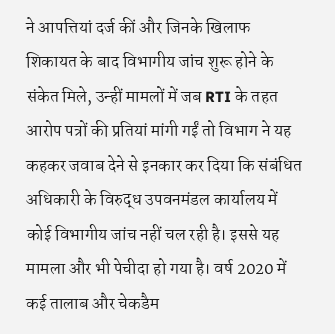ने आपत्तियां दर्ज कीं और जिनके खिलाफ शिकायत के बाद विभागीय जांच शुरू होने के संकेत मिले, उन्हीं मामलों में जब RTI के तहत आरोप पत्रों की प्रतियां मांगी गईं तो विभाग ने यह कहकर जवाब देने से इनकार कर दिया कि संबंधित अधिकारी के विरुद्ध उपवनमंडल कार्यालय में कोई विभागीय जांच नहीं चल रही है। इससे यह मामला और भी पेचीदा हो गया है। वर्ष 2020 में कई तालाब और चेकडैम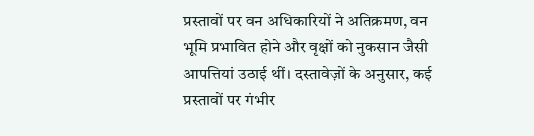प्रस्तावों पर वन अधिकारियों ने अतिक्रमण, वन भूमि प्रभावित होने और वृक्षों को नुकसान जैसी आपत्तियां उठाई थीं। दस्तावेज़ों के अनुसार, कई प्रस्तावों पर गंभीर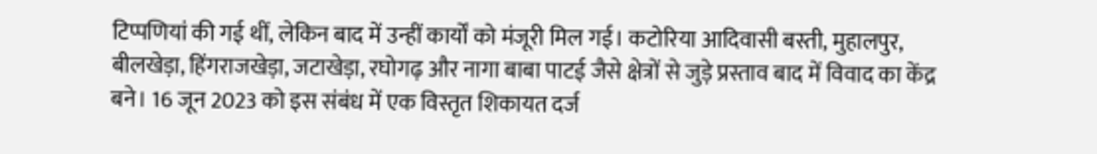टिप्पणियां की गई थीं, लेकिन बाद में उन्हीं कार्यों को मंजूरी मिल गई। कटोरिया आदिवासी बस्ती, मुहालपुर, बीलखेड़ा, हिंगराजखेड़ा, जटाखेड़ा, रघोगढ़ और नागा बाबा पाटई जैसे क्षेत्रों से जुड़े प्रस्ताव बाद में विवाद का केंद्र बने। 16 जून 2023 को इस संबंध में एक विस्तृत शिकायत दर्ज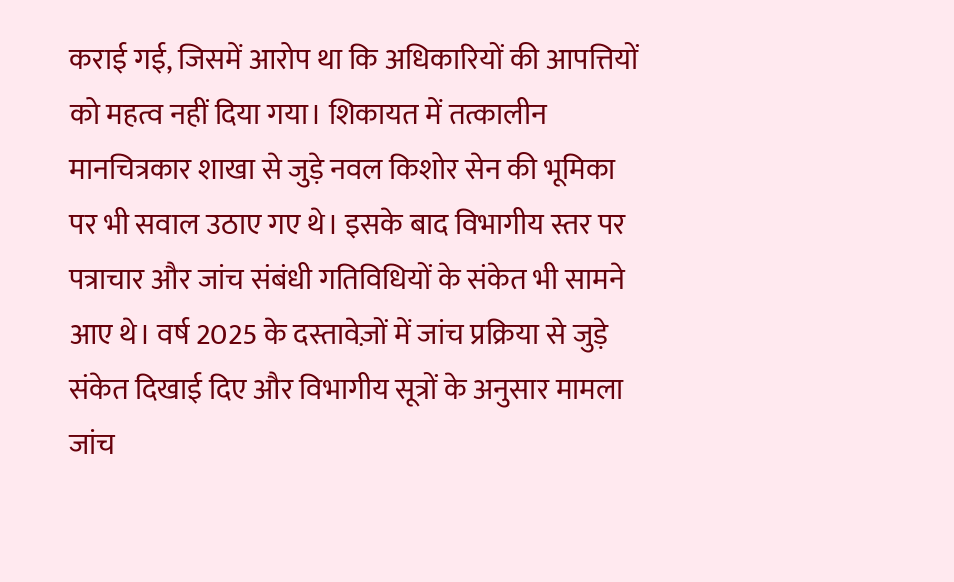कराई गई, जिसमें आरोप था कि अधिकारियों की आपत्तियों को महत्व नहीं दिया गया। शिकायत में तत्कालीन मानचित्रकार शाखा से जुड़े नवल किशोर सेन की भूमिका पर भी सवाल उठाए गए थे। इसके बाद विभागीय स्तर पर पत्राचार और जांच संबंधी गतिविधियों के संकेत भी सामने आए थे। वर्ष 2025 के दस्तावेज़ों में जांच प्रक्रिया से जुड़े संकेत दिखाई दिए और विभागीय सूत्रों के अनुसार मामला जांच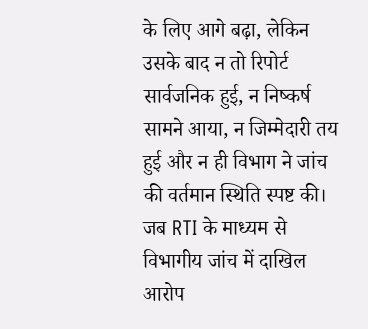के लिए आगे बढ़ा, लेकिन उसके बाद न तो रिपोर्ट सार्वजनिक हुई, न निष्कर्ष सामने आया, न जिम्मेदारी तय हुई और न ही विभाग ने जांच की वर्तमान स्थिति स्पष्ट की। जब RTI के माध्यम से विभागीय जांच में दाखिल आरोप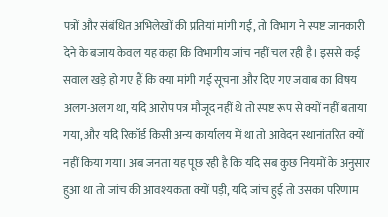पत्रों और संबंधित अभिलेखों की प्रतियां मांगी गईं, तो विभाग ने स्पष्ट जानकारी देने के बजाय केवल यह कहा कि विभागीय जांच नहीं चल रही है। इससे कई सवाल खड़े हो गए हैं कि क्या मांगी गई सूचना और दिए गए जवाब का विषय अलग-अलग था, यदि आरोप पत्र मौजूद नहीं थे तो स्पष्ट रूप से क्यों नहीं बताया गया, और यदि रिकॉर्ड किसी अन्य कार्यालय में था तो आवेदन स्थानांतरित क्यों नहीं किया गया। अब जनता यह पूछ रही है कि यदि सब कुछ नियमों के अनुसार हुआ था तो जांच की आवश्यकता क्यों पड़ी, यदि जांच हुई तो उसका परिणाम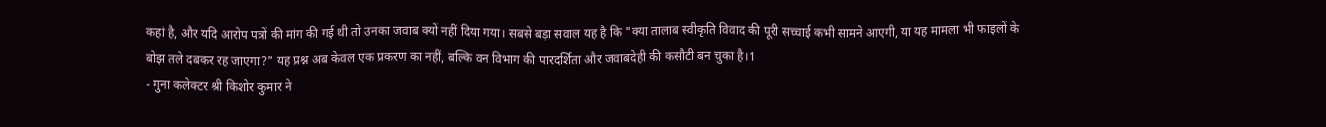कहां है, और यदि आरोप पत्रों की मांग की गई थी तो उनका जवाब क्यों नहीं दिया गया। सबसे बड़ा सवाल यह है कि "क्या तालाब स्वीकृति विवाद की पूरी सच्चाई कभी सामने आएगी, या यह मामला भी फाइलों के बोझ तले दबकर रह जाएगा?" यह प्रश्न अब केवल एक प्रकरण का नहीं, बल्कि वन विभाग की पारदर्शिता और जवाबदेही की कसौटी बन चुका है।1
- गुना कलेक्टर श्री किशोर कुमार ने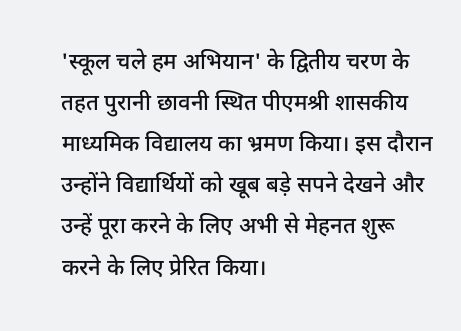'स्कूल चले हम अभियान' के द्वितीय चरण के तहत पुरानी छावनी स्थित पीएमश्री शासकीय माध्यमिक विद्यालय का भ्रमण किया। इस दौरान उन्होंने विद्यार्थियों को खूब बड़े सपने देखने और उन्हें पूरा करने के लिए अभी से मेहनत शुरू करने के लिए प्रेरित किया।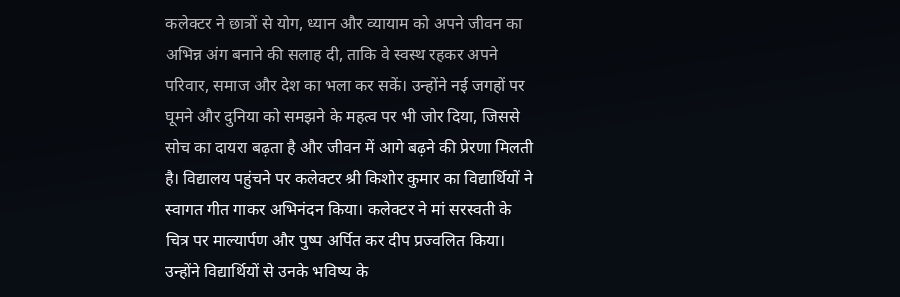कलेक्टर ने छात्रों से योग, ध्यान और व्यायाम को अपने जीवन का अभिन्न अंग बनाने की सलाह दी, ताकि वे स्वस्थ रहकर अपने परिवार, समाज और देश का भला कर सकें। उन्होंने नई जगहों पर घूमने और दुनिया को समझने के महत्व पर भी जोर दिया, जिससे सोच का दायरा बढ़ता है और जीवन में आगे बढ़ने की प्रेरणा मिलती है। विद्यालय पहुंचने पर कलेक्टर श्री किशोर कुमार का विद्यार्थियों ने स्वागत गीत गाकर अभिनंदन किया। कलेक्टर ने मां सरस्वती के चित्र पर माल्यार्पण और पुष्प अर्पित कर दीप प्रज्वलित किया। उन्होंने विद्यार्थियों से उनके भविष्य के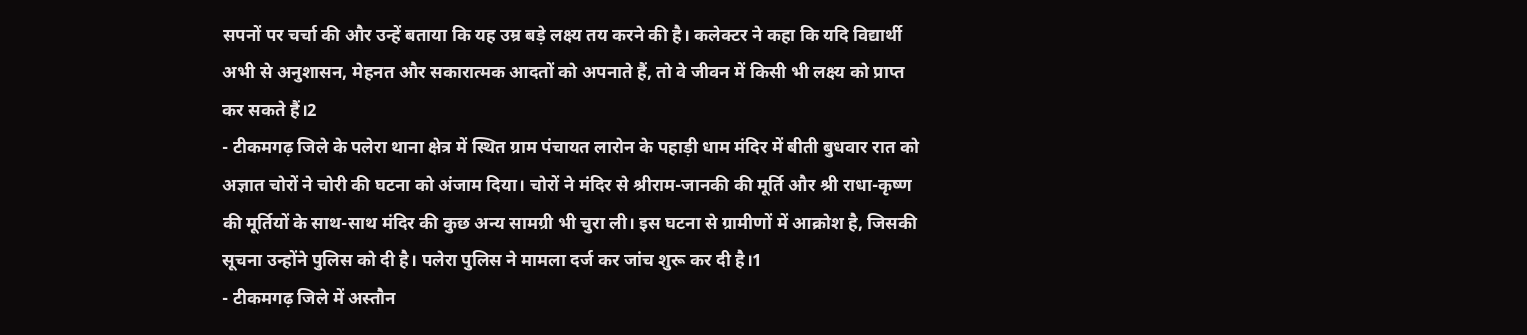सपनों पर चर्चा की और उन्हें बताया कि यह उम्र बड़े लक्ष्य तय करने की है। कलेक्टर ने कहा कि यदि विद्यार्थी अभी से अनुशासन, मेहनत और सकारात्मक आदतों को अपनाते हैं, तो वे जीवन में किसी भी लक्ष्य को प्राप्त कर सकते हैं।2
- टीकमगढ़ जिले के पलेरा थाना क्षेत्र में स्थित ग्राम पंचायत लारोन के पहाड़ी धाम मंदिर में बीती बुधवार रात को अज्ञात चोरों ने चोरी की घटना को अंजाम दिया। चोरों ने मंदिर से श्रीराम-जानकी की मूर्ति और श्री राधा-कृष्ण की मूर्तियों के साथ-साथ मंदिर की कुछ अन्य सामग्री भी चुरा ली। इस घटना से ग्रामीणों में आक्रोश है, जिसकी सूचना उन्होंने पुलिस को दी है। पलेरा पुलिस ने मामला दर्ज कर जांच शुरू कर दी है।1
- टीकमगढ़ जिले में अस्तौन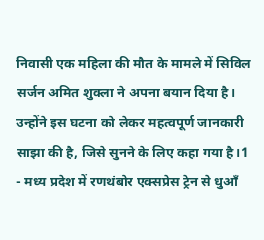निवासी एक महिला की मौत के मामले में सिविल सर्जन अमित शुक्ला ने अपना बयान दिया है। उन्होंने इस घटना को लेकर महत्वपूर्ण जानकारी साझा की है, जिसे सुनने के लिए कहा गया है।1
- मध्य प्रदेश में रणथंबोर एक्सप्रेस ट्रेन से धुआँ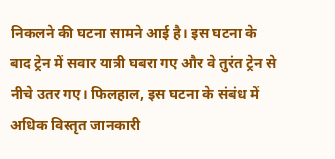निकलने की घटना सामने आई है। इस घटना के बाद ट्रेन में सवार यात्री घबरा गए और वे तुरंत ट्रेन से नीचे उतर गए। फिलहाल, इस घटना के संबंध में अधिक विस्तृत जानकारी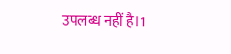उपलब्ध नहीं है।1